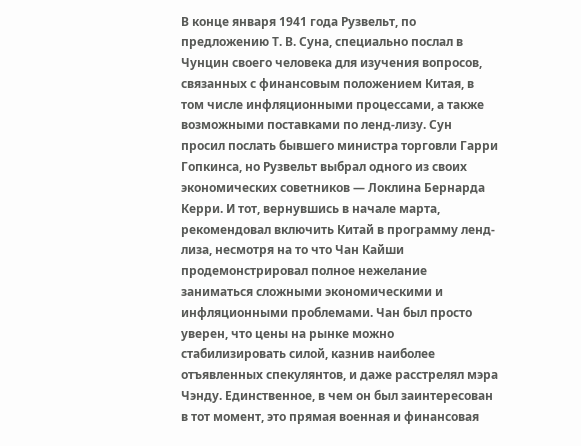В конце января 1941 года Рузвельт, по предложению Т. В. Суна, специально послал в Чунцин своего человека для изучения вопросов, связанных с финансовым положением Китая, в том числе инфляционными процессами, а также возможными поставками по ленд-лизу. Сун просил послать бывшего министра торговли Гарри Гопкинса, но Рузвельт выбрал одного из своих экономических советников — Локлина Бернарда Керри. И тот, вернувшись в начале марта, рекомендовал включить Китай в программу ленд-лиза, несмотря на то что Чан Кайши продемонстрировал полное нежелание заниматься сложными экономическими и инфляционными проблемами. Чан был просто уверен, что цены на рынке можно стабилизировать силой, казнив наиболее отъявленных спекулянтов, и даже расстрелял мэра Чэнду. Единственное, в чем он был заинтересован в тот момент, это прямая военная и финансовая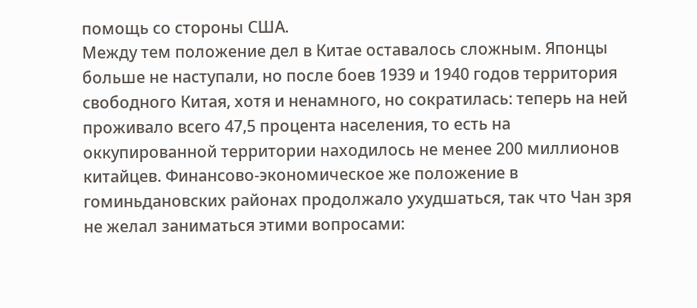помощь со стороны США.
Между тем положение дел в Китае оставалось сложным. Японцы больше не наступали, но после боев 1939 и 1940 годов территория свободного Китая, хотя и ненамного, но сократилась: теперь на ней проживало всего 47,5 процента населения, то есть на оккупированной территории находилось не менее 200 миллионов китайцев. Финансово-экономическое же положение в гоминьдановских районах продолжало ухудшаться, так что Чан зря не желал заниматься этими вопросами: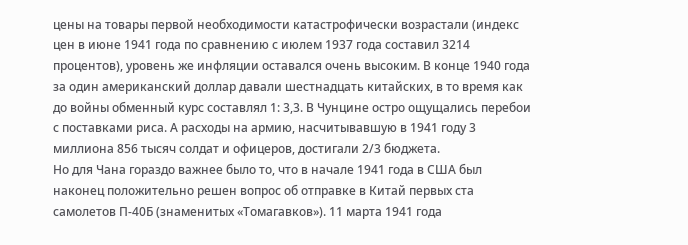цены на товары первой необходимости катастрофически возрастали (индекс цен в июне 1941 года по сравнению с июлем 1937 года составил 3214 процентов), уровень же инфляции оставался очень высоким. В конце 1940 года за один американский доллар давали шестнадцать китайских, в то время как до войны обменный курс составлял 1: 3,3. В Чунцине остро ощущались перебои с поставками риса. А расходы на армию, насчитывавшую в 1941 году 3 миллиона 856 тысяч солдат и офицеров, достигали 2/3 бюджета.
Но для Чана гораздо важнее было то, что в начале 1941 года в США был наконец положительно решен вопрос об отправке в Китай первых ста самолетов П-40Б (знаменитых «Томагавков»). 11 марта 1941 года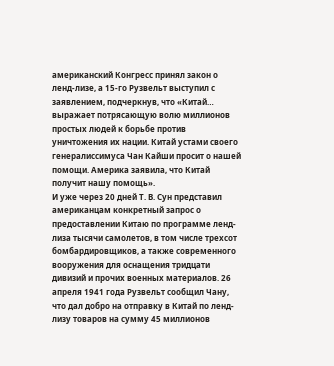американский Конгресс принял закон о ленд-лизе, а 15-го Рузвельт выступил с заявлением, подчеркнув, что «Китай… выражает потрясающую волю миллионов простых людей к борьбе против уничтожения их нации. Китай устами своего генералиссимуса Чан Кайши просит о нашей помощи. Америка заявила, что Китай получит нашу помощь».
И уже через 20 дней Т. В. Сун представил американцам конкретный запрос о предоставлении Китаю по программе ленд-лиза тысячи самолетов, в том числе трехсот бомбардировщиков, а также современного вооружения для оснащения тридцати дивизий и прочих военных материалов. 26 апреля 1941 года Рузвельт сообщил Чану, что дал добро на отправку в Китай по ленд-лизу товаров на сумму 45 миллионов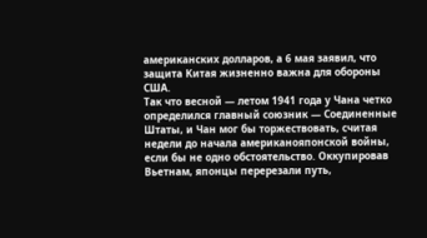американских долларов, а 6 мая заявил, что защита Китая жизненно важна для обороны США.
Так что весной — летом 1941 года у Чана четко определился главный союзник — Соединенные Штаты, и Чан мог бы торжествовать, считая недели до начала американояпонской войны, если бы не одно обстоятельство. Оккупировав Вьетнам, японцы перерезали путь,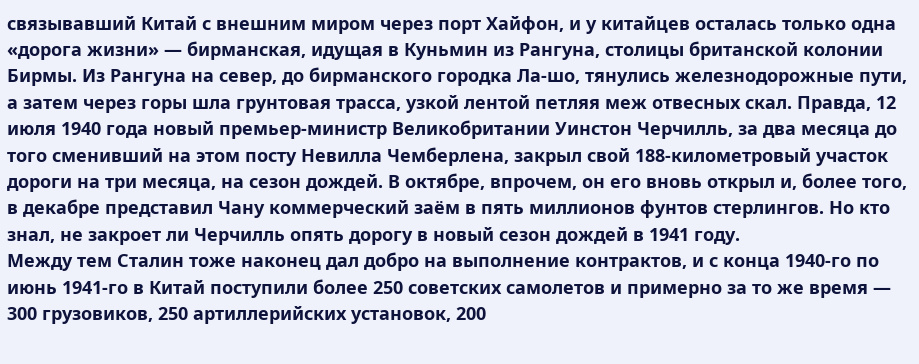связывавший Китай с внешним миром через порт Хайфон, и у китайцев осталась только одна «дорога жизни» — бирманская, идущая в Куньмин из Рангуна, столицы британской колонии Бирмы. Из Рангуна на север, до бирманского городка Ла-шо, тянулись железнодорожные пути, а затем через горы шла грунтовая трасса, узкой лентой петляя меж отвесных скал. Правда, 12 июля 1940 года новый премьер-министр Великобритании Уинстон Черчилль, за два месяца до того сменивший на этом посту Невилла Чемберлена, закрыл свой 188-километровый участок дороги на три месяца, на сезон дождей. В октябре, впрочем, он его вновь открыл и, более того, в декабре представил Чану коммерческий заём в пять миллионов фунтов стерлингов. Но кто знал, не закроет ли Черчилль опять дорогу в новый сезон дождей в 1941 году.
Между тем Сталин тоже наконец дал добро на выполнение контрактов, и с конца 1940-го по июнь 1941-го в Китай поступили более 250 советских самолетов и примерно за то же время — 300 грузовиков, 250 артиллерийских установок, 200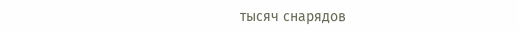тысяч снарядов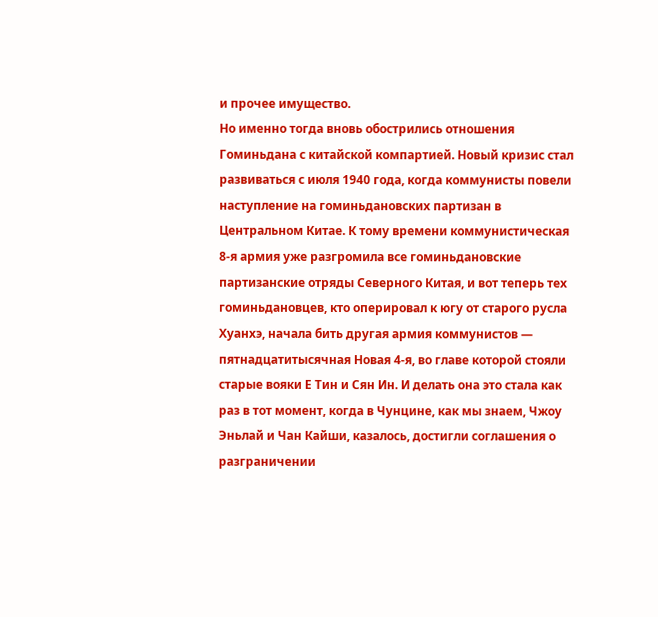и прочее имущество.
Но именно тогда вновь обострились отношения Гоминьдана с китайской компартией. Новый кризис стал развиваться с июля 1940 года, когда коммунисты повели наступление на гоминьдановских партизан в Центральном Китае. К тому времени коммунистическая 8-я армия уже разгромила все гоминьдановские партизанские отряды Северного Китая, и вот теперь тех гоминьдановцев, кто оперировал к югу от старого русла Хуанхэ, начала бить другая армия коммунистов — пятнадцатитысячная Новая 4-я, во главе которой стояли старые вояки Е Тин и Сян Ин. И делать она это стала как раз в тот момент, когда в Чунцине, как мы знаем, Чжоу Эньлай и Чан Кайши, казалось, достигли соглашения о разграничении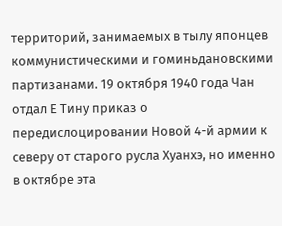территорий, занимаемых в тылу японцев коммунистическими и гоминьдановскими партизанами. 19 октября 1940 года Чан отдал Е Тину приказ о передислоцировании Новой 4-й армии к северу от старого русла Хуанхэ, но именно в октябре эта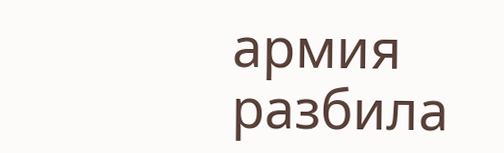армия разбила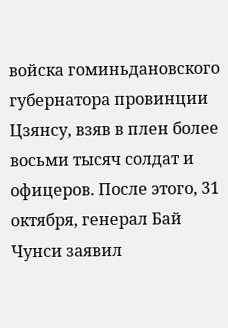войска гоминьдановского губернатора провинции Цзянсу, взяв в плен более восьми тысяч солдат и офицеров. После этого, 31 октября, генерал Бай Чунси заявил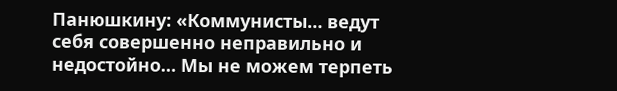Панюшкину: «Коммунисты… ведут себя совершенно неправильно и недостойно… Мы не можем терпеть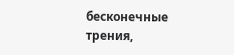бесконечные трения,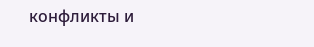конфликты и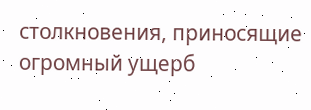столкновения, приносящие огромный ущерб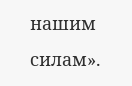нашим силам».